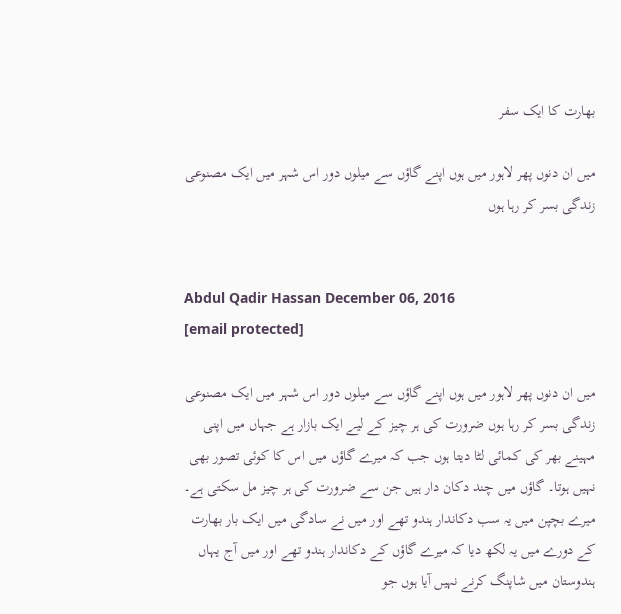بھارت کا ایک سفر

میں ان دنوں پھر لاہور میں ہوں اپنے گاؤں سے میلوں دور اس شہر میں ایک مصنوعی زندگی بسر کر رہا ہوں


Abdul Qadir Hassan December 06, 2016
[email protected]

میں ان دنوں پھر لاہور میں ہوں اپنے گاؤں سے میلوں دور اس شہر میں ایک مصنوعی زندگی بسر کر رہا ہوں ضرورت کی ہر چیز کے لیے ایک بازار ہے جہاں میں اپنی مہینے بھر کی کمائی لٹا دیتا ہوں جب کہ میرے گاؤں میں اس کا کوئی تصور بھی نہیں ہوتا۔ گاؤں میں چند دکان دار ہیں جن سے ضرورت کی ہر چیز مل سکتی ہے۔ میرے بچپن میں یہ سب دکاندار ہندو تھے اور میں نے سادگی میں ایک بار بھارت کے دورے میں یہ لکھ دیا کہ میرے گاؤں کے دکاندار ہندو تھے اور میں آج یہاں ہندوستان میں شاپنگ کرنے نہیں آیا ہوں جو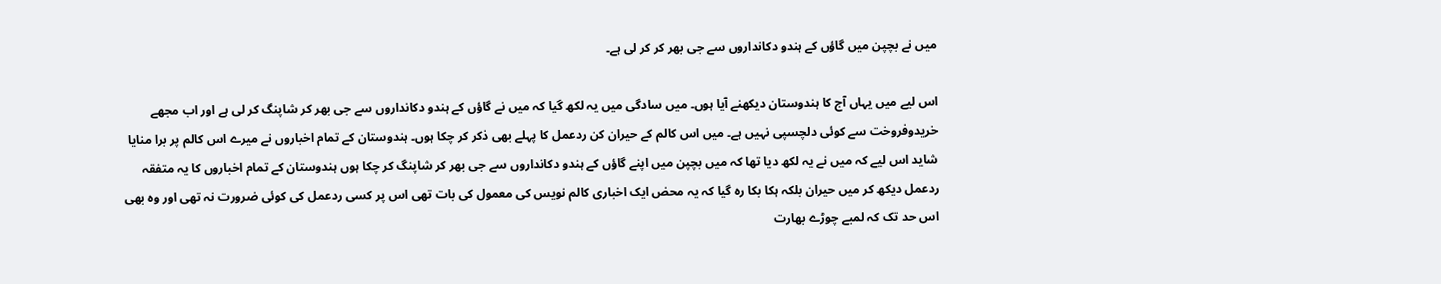میں نے بچپن میں گاؤں کے ہندو دکانداروں سے جی بھر کر کر لی ہے۔

اس لیے میں یہاں آج کا ہندوستان دیکھنے آیا ہوں۔ میں سادگی میں یہ لکھ گیا کہ میں نے گاؤں کے ہندو دکانداروں سے جی بھر کر شاپنگ کر لی ہے اور اب مجھے خریدوفروخت سے کوئی دلچسپی نہیں ہے۔ میں اس کالم کے حیران کن ردعمل کا پہلے بھی ذکر کر چکا ہوں۔ ہندوستان کے تمام اخباروں نے میرے اس کالم پر برا منایا شاید اس لیے کہ میں نے یہ لکھ دیا تھا کہ میں بچپن میں اپنے گاؤں کے ہندو دکانداروں سے جی بھر کر شاپنگ کر چکا ہوں ہندوستان کے تمام اخباروں کا یہ متفقہ ردعمل دیکھ کر میں حیران بلکہ ہکا بکا رہ گیا کہ یہ محض ایک اخباری کالم نویس کی معمول کی بات تھی اس پر کسی ردعمل کی کوئی ضرورت نہ تھی اور وہ بھی اس حد تک کہ لمبے چوڑے بھارت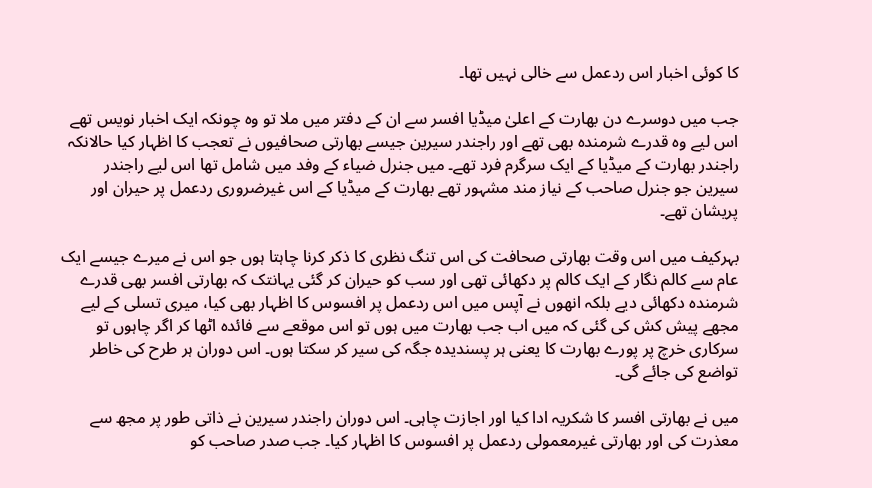کا کوئی اخبار اس ردعمل سے خالی نہیں تھا۔

جب میں دوسرے دن بھارت کے اعلیٰ میڈیا افسر سے ان کے دفتر میں ملا تو وہ چونکہ ایک اخبار نویس تھے اس لیے وہ قدرے شرمندہ بھی تھے اور راجندر سیرین جیسے بھارتی صحافیوں نے تعجب کا اظہار کیا حالانکہ راجندر بھارت کے میڈیا کے ایک سرگرم فرد تھے۔ میں جنرل ضیاء کے وفد میں شامل تھا اس لیے راجندر سیرین جو جنرل صاحب کے نیاز مند مشہور تھے بھارت کے میڈیا کے اس غیرضروری ردعمل پر حیران اور پریشان تھے۔

بہرکیف میں اس وقت بھارتی صحافت کی اس تنگ نظری کا ذکر کرنا چاہتا ہوں جو اس نے میرے جیسے ایک عام سے کالم نگار کے ایک کالم پر دکھائی تھی اور سب کو حیران کر گئی یہانتک کہ بھارتی افسر بھی قدرے شرمندہ دکھائی دیے بلکہ انھوں نے آپس میں اس ردعمل پر افسوس کا اظہار بھی کیا، میری تسلی کے لیے مجھے پیش کش کی گئی کہ میں اب جب بھارت میں ہوں تو اس موقعے سے فائدہ اٹھا کر اگر چاہوں تو سرکاری خرچ پر پورے بھارت کا یعنی ہر پسندیدہ جگہ کی سیر کر سکتا ہوں۔ اس دوران ہر طرح کی خاطر تواضع کی جائے گی۔

میں نے بھارتی افسر کا شکریہ ادا کیا اور اجازت چاہی۔ اس دوران راجندر سیرین نے ذاتی طور پر مجھ سے معذرت کی اور بھارتی غیرمعمولی ردعمل پر افسوس کا اظہار کیا۔ جب صدر صاحب کو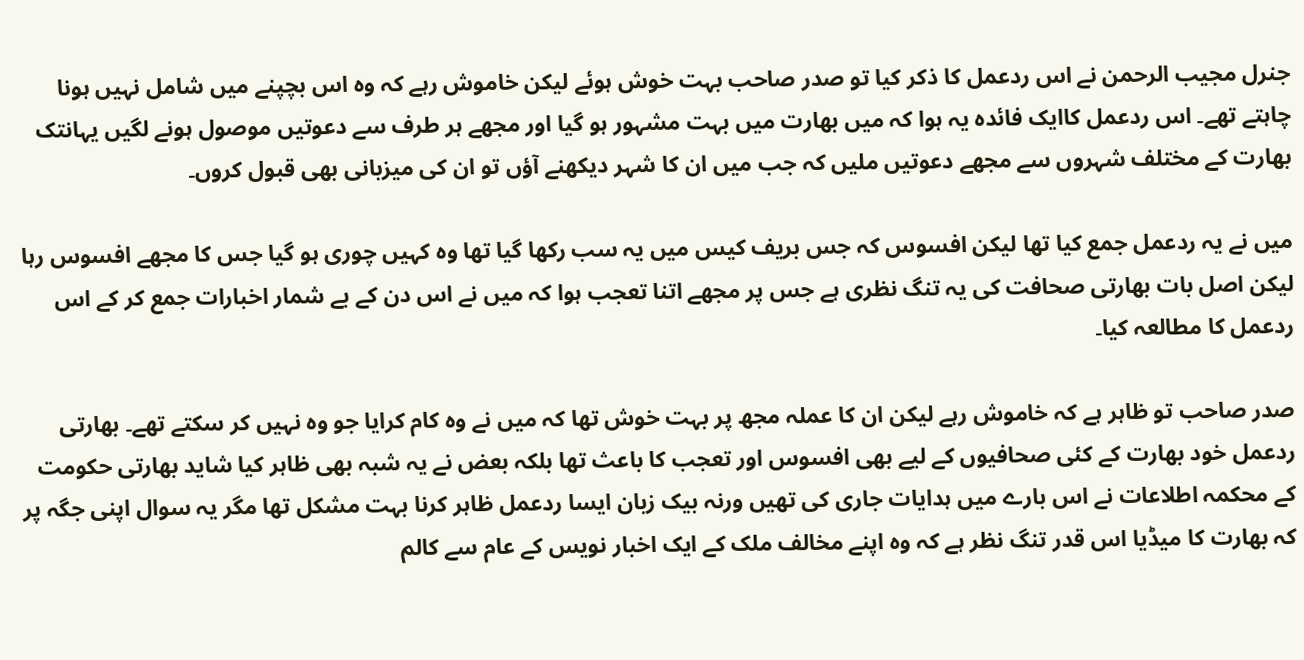جنرل مجیب الرحمن نے اس ردعمل کا ذکر کیا تو صدر صاحب بہت خوش ہوئے لیکن خاموش رہے کہ وہ اس بچپنے میں شامل نہیں ہونا چاہتے تھے۔ اس ردعمل کاایک فائدہ یہ ہوا کہ میں بھارت میں بہت مشہور ہو گیا اور مجھے ہر طرف سے دعوتیں موصول ہونے لگیں یہانتک بھارت کے مختلف شہروں سے مجھے دعوتیں ملیں کہ جب میں ان کا شہر دیکھنے آؤں تو ان کی میزبانی بھی قبول کروں۔

میں نے یہ ردعمل جمع کیا تھا لیکن افسوس کہ جس بریف کیس میں یہ سب رکھا گیا تھا وہ کہیں چوری ہو گیا جس کا مجھے افسوس رہا لیکن اصل بات بھارتی صحافت کی یہ تنگ نظری ہے جس پر مجھے اتنا تعجب ہوا کہ میں نے اس دن کے بے شمار اخبارات جمع کر کے اس ردعمل کا مطالعہ کیا۔

صدر صاحب تو ظاہر ہے کہ خاموش رہے لیکن ان کا عملہ مجھ پر بہت خوش تھا کہ میں نے وہ کام کرایا جو وہ نہیں کر سکتے تھے۔ بھارتی ردعمل خود بھارت کے کئی صحافیوں کے لیے بھی افسوس اور تعجب کا باعث تھا بلکہ بعض نے یہ شبہ بھی ظاہر کیا شاید بھارتی حکومت کے محکمہ اطلاعات نے اس بارے میں ہدایات جاری کی تھیں ورنہ بیک زبان ایسا ردعمل ظاہر کرنا بہت مشکل تھا مگر یہ سوال اپنی جگہ پر کہ بھارت کا میڈیا اس قدر تنگ نظر ہے کہ وہ اپنے مخالف ملک کے ایک اخبار نویس کے عام سے کالم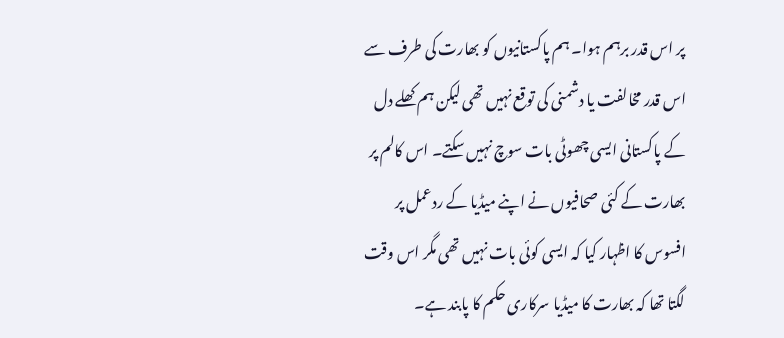پر اس قدر برہم ہوا۔ ہم پاکستانیوں کو بھارت کی طرف سے اس قدر مخالفت یا دشمنی کی توقع نہیں تھی لیکن ہم کھلے دل کے پاکستانی ایسی چھوٹی بات سوچ نہیں سکتے۔ اس کالم پر بھارت کے کئی صحافیوں نے اپنے میڈیا کے ردعمل پر افسوس کا اظہار کیا کہ ایسی کوئی بات نہیں تھی مگر اس وقت لگتا تھا کہ بھارت کا میڈیا سرکاری حکم کا پابند ہے۔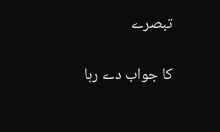تبصرے

کا جواب دے رہا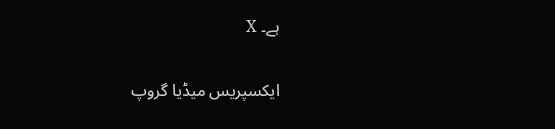ہے۔ X

ایکسپریس میڈیا گروپ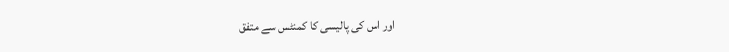اور اس کی پالیسی کا کمنٹس سے متفق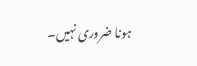ہونا ضروری نہیں۔